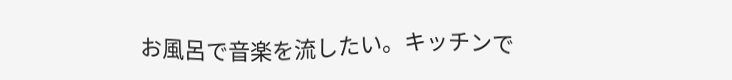お風呂で音楽を流したい。キッチンで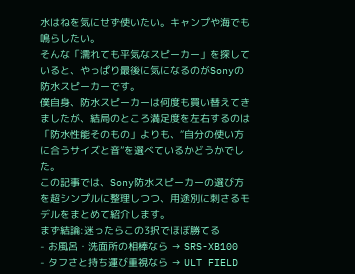水はねを気にせず使いたい。キャンプや海でも鳴らしたい。
そんな「濡れても平気なスピーカー」を探していると、やっぱり最後に気になるのがSonyの防水スピーカーです。
僕自身、防水スピーカーは何度も買い替えてきましたが、結局のところ満足度を左右するのは「防水性能そのもの」よりも、“自分の使い方に合うサイズと音”を選べているかどうかでした。
この記事では、Sony防水スピーカーの選び方を超シンプルに整理しつつ、用途別に刺さるモデルをまとめて紹介します。
まず結論:迷ったらこの3択でほぼ勝てる
- お風呂・洗面所の相棒なら → SRS-XB100
- タフさと持ち運び重視なら → ULT FIELD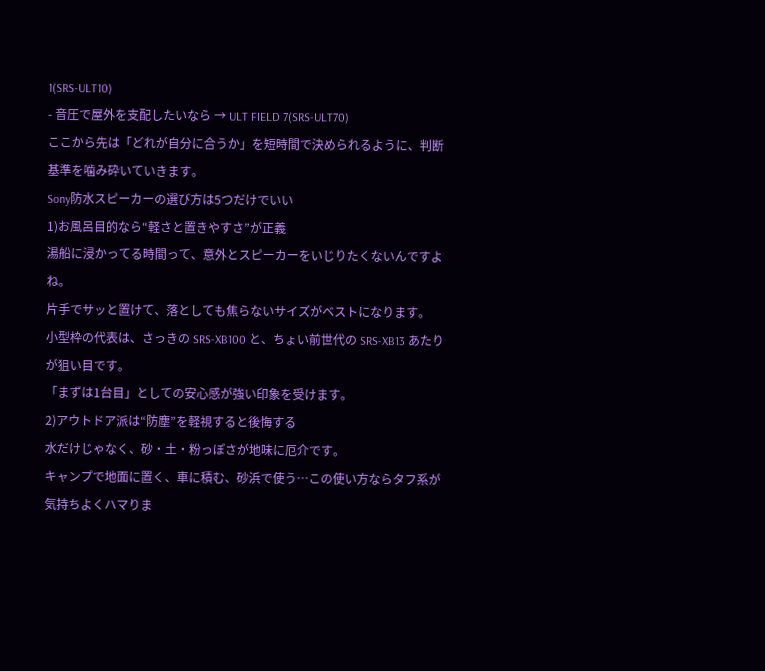1(SRS-ULT10)
- 音圧で屋外を支配したいなら → ULT FIELD 7(SRS-ULT70)
ここから先は「どれが自分に合うか」を短時間で決められるように、判断基準を噛み砕いていきます。
Sony防水スピーカーの選び方は5つだけでいい
1)お風呂目的なら“軽さと置きやすさ”が正義
湯船に浸かってる時間って、意外とスピーカーをいじりたくないんですよね。
片手でサッと置けて、落としても焦らないサイズがベストになります。
小型枠の代表は、さっきの SRS-XB100 と、ちょい前世代の SRS-XB13 あたりが狙い目です。
「まずは1台目」としての安心感が強い印象を受けます。
2)アウトドア派は“防塵”を軽視すると後悔する
水だけじゃなく、砂・土・粉っぽさが地味に厄介です。
キャンプで地面に置く、車に積む、砂浜で使う…この使い方ならタフ系が気持ちよくハマりま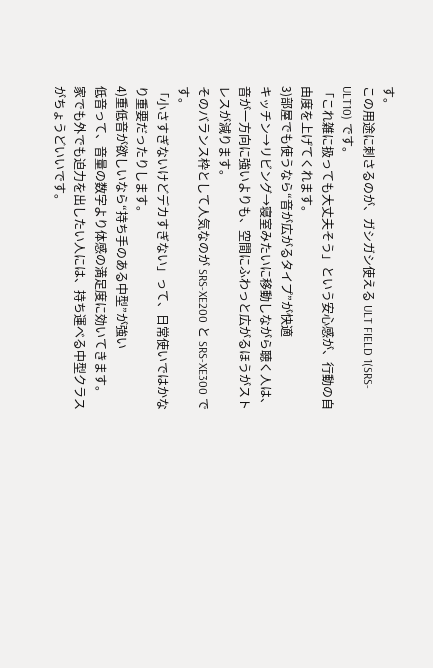す。
この用途に刺さるのが、ガシガシ使える ULT FIELD 1(SRS-ULT10) です。
「これ雑に扱っても大丈夫そう」という安心感が、行動の自由度を上げてくれます。
3)部屋でも使うなら“音が広がるタイプ”が快適
キッチン→リビング→寝室みたいに移動しながら聴く人は、音が一方向に強いよりも、空間にふわっと広がるほうがストレスが減ります。
そのバランス枠として人気なのが SRS-XE200 と SRS-XE300 です。
「小さすぎないけどデカすぎない」って、日常使いではかなり重要だったりします。
4)重低音が欲しいなら“持ち手のある中型”が強い
低音って、音量の数字より体感の満足度に効いてきます。
家でも外でも迫力を出したい人には、持ち運べる中型クラスがちょうどいいです。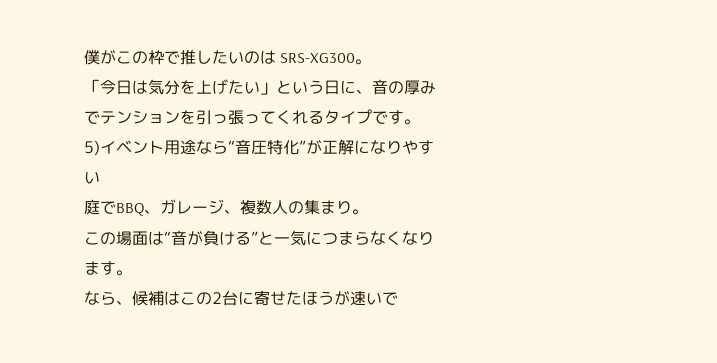僕がこの枠で推したいのは SRS-XG300。
「今日は気分を上げたい」という日に、音の厚みでテンションを引っ張ってくれるタイプです。
5)イベント用途なら“音圧特化”が正解になりやすい
庭でBBQ、ガレージ、複数人の集まり。
この場面は“音が負ける”と一気につまらなくなります。
なら、候補はこの2台に寄せたほうが速いで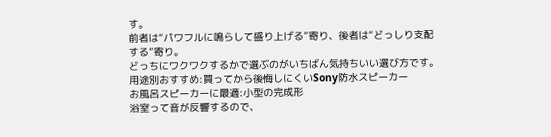す。
前者は“パワフルに鳴らして盛り上げる”寄り、後者は“どっしり支配する”寄り。
どっちにワクワクするかで選ぶのがいちばん気持ちいい選び方です。
用途別おすすめ:買ってから後悔しにくいSony防水スピーカー
お風呂スピーカーに最適:小型の完成形
浴室って音が反響するので、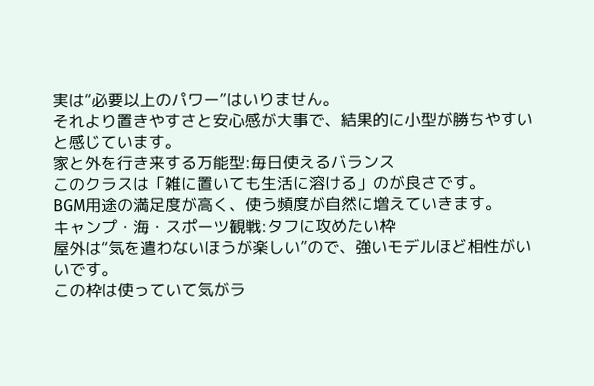実は“必要以上のパワー”はいりません。
それより置きやすさと安心感が大事で、結果的に小型が勝ちやすいと感じています。
家と外を行き来する万能型:毎日使えるバランス
このクラスは「雑に置いても生活に溶ける」のが良さです。
BGM用途の満足度が高く、使う頻度が自然に増えていきます。
キャンプ・海・スポーツ観戦:タフに攻めたい枠
屋外は“気を遣わないほうが楽しい”ので、強いモデルほど相性がいいです。
この枠は使っていて気がラ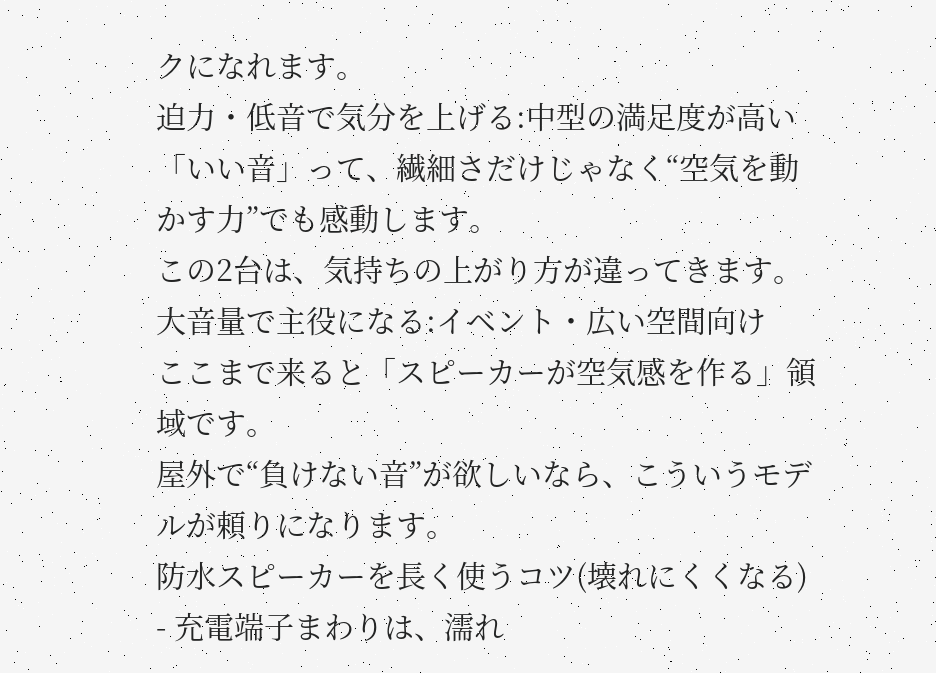クになれます。
迫力・低音で気分を上げる:中型の満足度が高い
「いい音」って、繊細さだけじゃなく“空気を動かす力”でも感動します。
この2台は、気持ちの上がり方が違ってきます。
大音量で主役になる:イベント・広い空間向け
ここまで来ると「スピーカーが空気感を作る」領域です。
屋外で“負けない音”が欲しいなら、こういうモデルが頼りになります。
防水スピーカーを長く使うコツ(壊れにくくなる)
- 充電端子まわりは、濡れ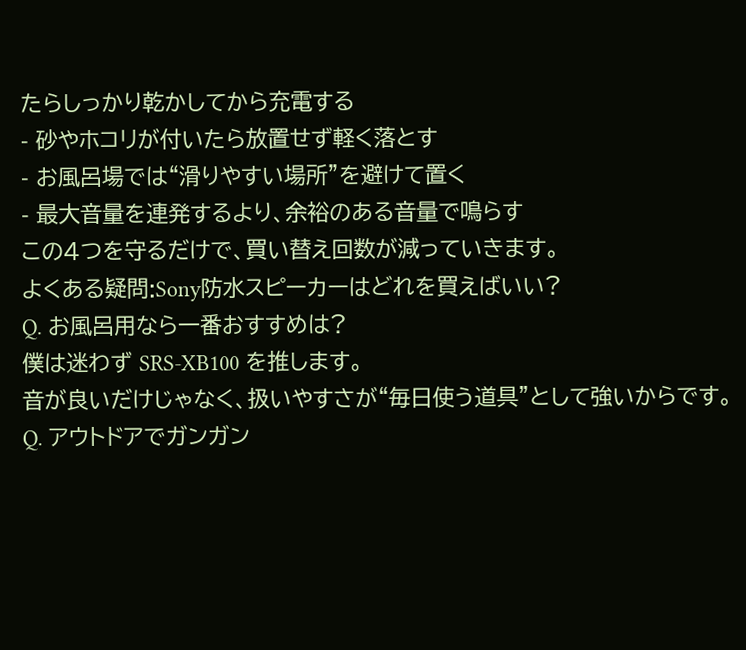たらしっかり乾かしてから充電する
- 砂やホコリが付いたら放置せず軽く落とす
- お風呂場では“滑りやすい場所”を避けて置く
- 最大音量を連発するより、余裕のある音量で鳴らす
この4つを守るだけで、買い替え回数が減っていきます。
よくある疑問:Sony防水スピーカーはどれを買えばいい?
Q. お風呂用なら一番おすすめは?
僕は迷わず SRS-XB100 を推します。
音が良いだけじゃなく、扱いやすさが“毎日使う道具”として強いからです。
Q. アウトドアでガンガン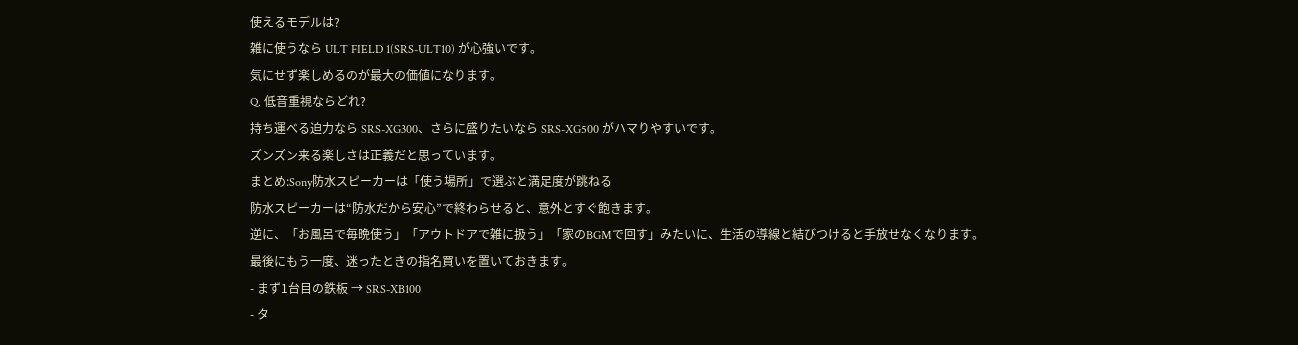使えるモデルは?
雑に使うなら ULT FIELD 1(SRS-ULT10) が心強いです。
気にせず楽しめるのが最大の価値になります。
Q. 低音重視ならどれ?
持ち運べる迫力なら SRS-XG300、さらに盛りたいなら SRS-XG500 がハマりやすいです。
ズンズン来る楽しさは正義だと思っています。
まとめ:Sony防水スピーカーは「使う場所」で選ぶと満足度が跳ねる
防水スピーカーは“防水だから安心”で終わらせると、意外とすぐ飽きます。
逆に、「お風呂で毎晩使う」「アウトドアで雑に扱う」「家のBGMで回す」みたいに、生活の導線と結びつけると手放せなくなります。
最後にもう一度、迷ったときの指名買いを置いておきます。
- まず1台目の鉄板 → SRS-XB100
- タ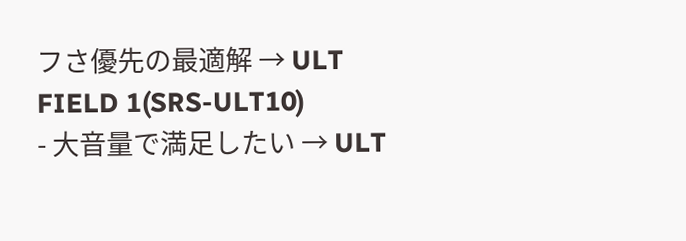フさ優先の最適解 → ULT FIELD 1(SRS-ULT10)
- 大音量で満足したい → ULT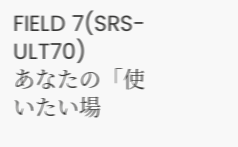FIELD 7(SRS-ULT70)
あなたの「使いたい場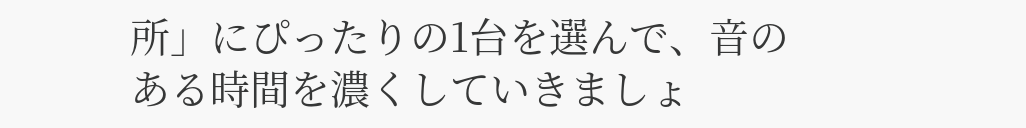所」にぴったりの1台を選んで、音のある時間を濃くしていきましょ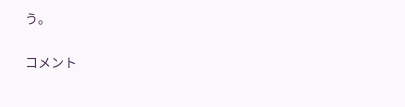う。

コメント